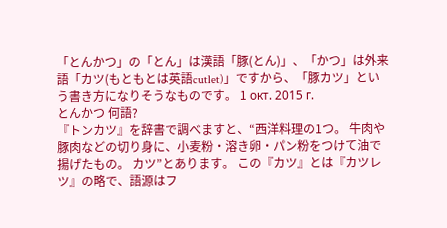「とんかつ」の「とん」は漢語「豚(とん)」、「かつ」は外来語「カツ(もともとは英語cutlet)」ですから、「豚カツ」という書き方になりそうなものです。 1 окт. 2015 г.
とんかつ 何語?
『トンカツ』を辞書で調べますと、“西洋料理の1つ。 牛肉や豚肉などの切り身に、小麦粉・溶き卵・パン粉をつけて油で揚げたもの。 カツ”とあります。 この『カツ』とは『カツレツ』の略で、語源はフ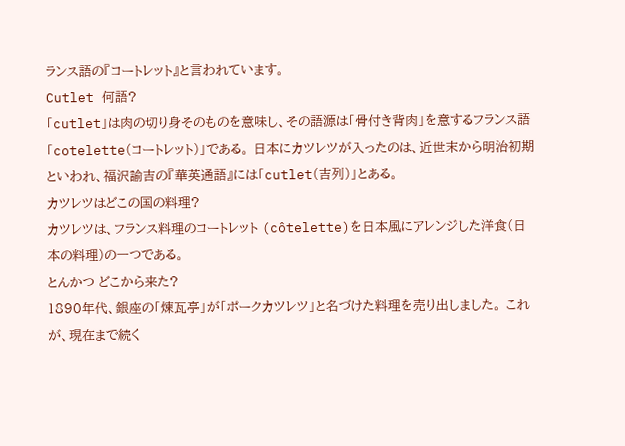ランス語の『コートレット』と言われています。
Cutlet 何語?
「cutlet」は肉の切り身そのものを意味し、その語源は「骨付き背肉」を意するフランス語「cotelette(コートレット)」である。 日本にカツレツが入ったのは、近世末から明治初期といわれ、福沢諭吉の『華英通語』には「cutlet(吉列)」とある。
カツレツはどこの国の料理?
カツレツは、フランス料理のコートレット (côtelette)を日本風にアレンジした洋食(日本の料理)の一つである。
とんかつ どこから来た?
1890年代、銀座の「煉瓦亭」が「ポークカツレツ」と名づけた料理を売り出しました。 これが、現在まで続く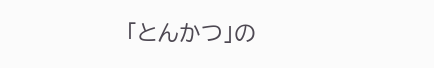「とんかつ」の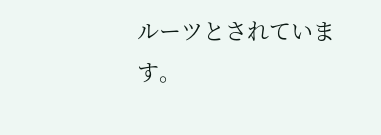ルーツとされています。